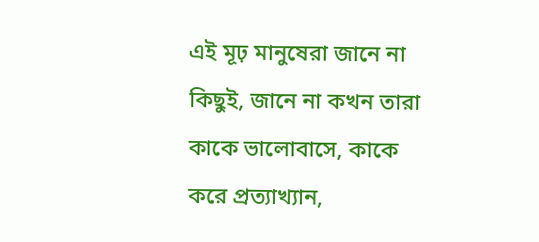এই মূঢ় মানুষেরা জানে না কিছুই, জানে না কখন তারা
কাকে ভালোবাসে, কাকে করে প্রত্যাখ্যান,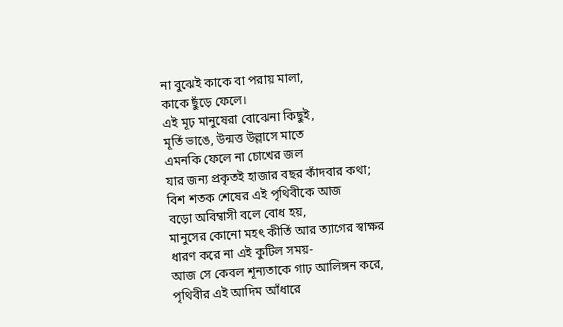না বুঝেই কাকে বা পরায় মালা,
কাকে ছুঁড়ে ফেলে।
এই মূঢ় মানুষেরা বোঝেনা কিছুই,
মূর্তি ভাঙে, উন্মত্ত উল্লাসে মাতে
এমনকি ফেলে না চোখের জল
যার জন্য প্রকৃতই হাজার বছর কাঁদবার কথা;
বিশ শতক শেষের এই পৃথিবীকে আজ
বড়ো অবিম্বাসী বলে বোধ হয়,
মানুসের কোনো মহৎ কীর্তি আর ত্যাগের স্বাক্ষর
ধারণ করে না এই কুটিল সময়-
আজ সে কেবল শূন্যতাকে গাঢ় আলিঙ্গন করে,
পৃথিবীর এই আদিম আঁধারে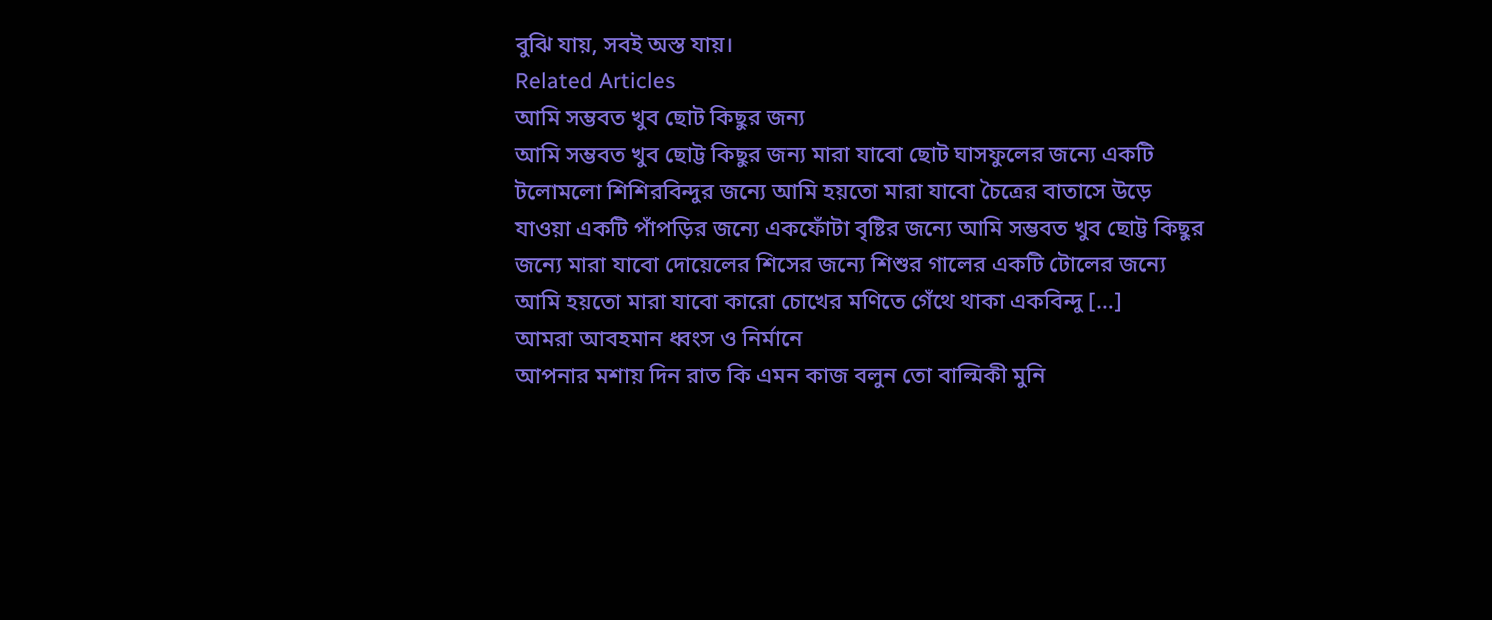বুঝি যায়, সবই অস্ত যায়।
Related Articles
আমি সম্ভবত খুব ছোট কিছুর জন্য
আমি সম্ভবত খুব ছোট্ট কিছুর জন্য মারা যাবো ছোট ঘাসফুলের জন্যে একটি টলোমলো শিশিরবিন্দুর জন্যে আমি হয়তো মারা যাবো চৈত্রের বাতাসে উড়ে যাওয়া একটি পাঁপড়ির জন্যে একফোঁটা বৃষ্টির জন্যে আমি সম্ভবত খুব ছোট্ট কিছুর জন্যে মারা যাবো দোয়েলের শিসের জন্যে শিশুর গালের একটি টোলের জন্যে আমি হয়তো মারা যাবো কারো চোখের মণিতে গেঁথে থাকা একবিন্দু […]
আমরা আবহমান ধ্বংস ও নির্মানে
আপনার মশায় দিন রাত কি এমন কাজ বলুন তো বাল্মিকী মুনি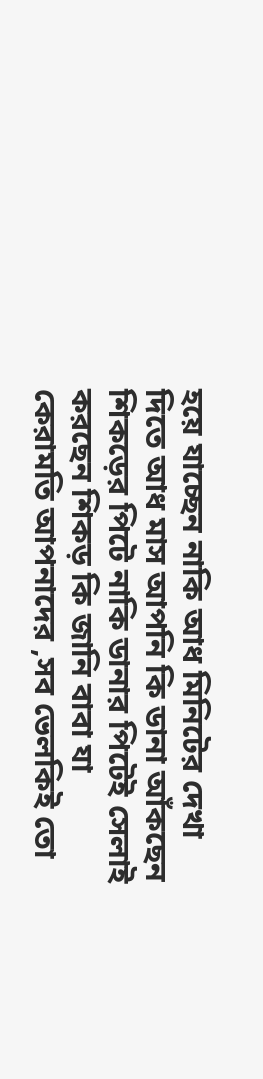হয়ে যাচ্ছেন নাকি আধ মিনিটের দেখা দিতে আধ মাস আপনি কি ডানা আঁকছেন শিকড়ের পিটে নাকি ডানার পিটেই সেলাই করছেন শিকড় কি জানি বাবা যা কেরামতি আপনাদের ,সব ভেলকিই তো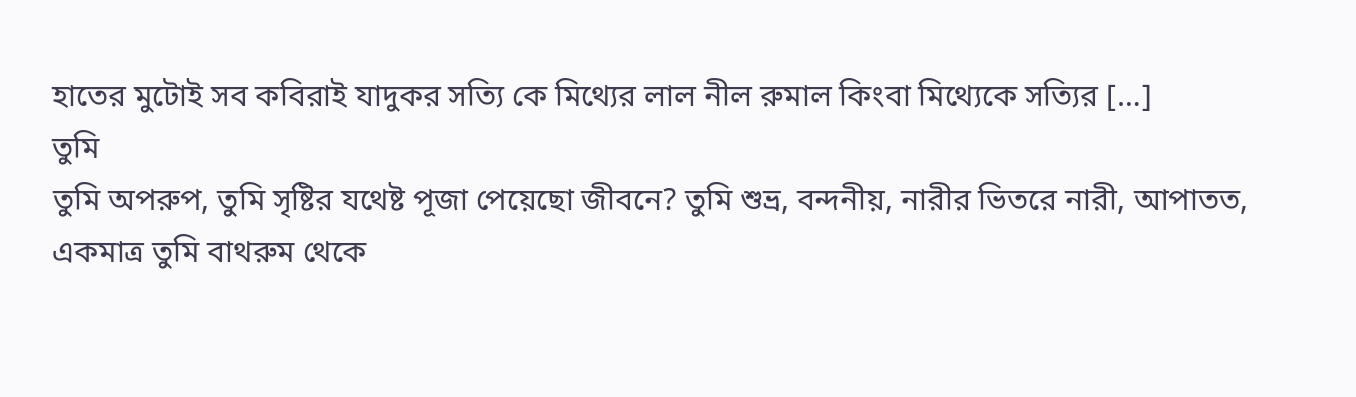হাতের মুটোই সব কবিরাই যাদুকর সত্যি কে মিথ্যের লাল নীল রুমাল কিংবা মিথ্যেকে সত্যির […]
তুমি
তুমি অপরুপ, তুমি সৃষ্টির যথেষ্ট পূজা পেয়েছো জীবনে? তুমি শুভ্র, বন্দনীয়, নারীর ভিতরে নারী, আপাতত, একমাত্র তুমি বাথরুম থেকে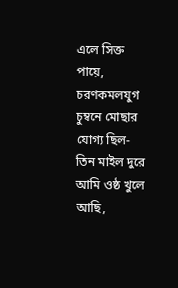এলে সিক্ত পায়ে, চরণকমলযুগ চুম্বনে মোছার যোগ্য ছিল- তিন মাইল দুরে আমি ওষ্ঠ খুলে আছি,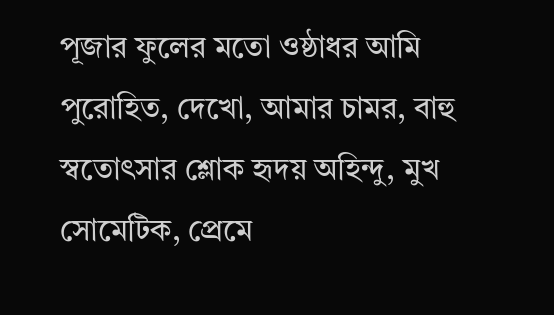পূজার ফুলের মতো ওষ্ঠাধর আমি পুরোহিত, দেখো, আমার চামর, বাহু স্বতোৎসার শ্লোক হৃদয় অহিন্দু, মুখ সোমেটিক, প্রেমে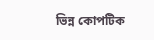ভিন্ন কোপটিক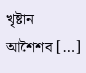খৃষ্টান আশৈশব […]